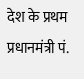देश के प्रथम प्रधानमंत्री पं.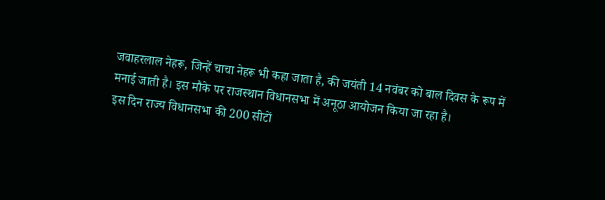जवाहरलाल नेहरू, जिन्हें चाचा नेहरू भी कहा जाता है, की जयंती 14 नवंबर को बाल दिवस के रूप में मनाई जाती है। इस मौके पर राजस्थान विधानसभा में अनूठा आयोजन किया जा रहा है।
इस दिन राज्य विधानसभा की 200 सीटों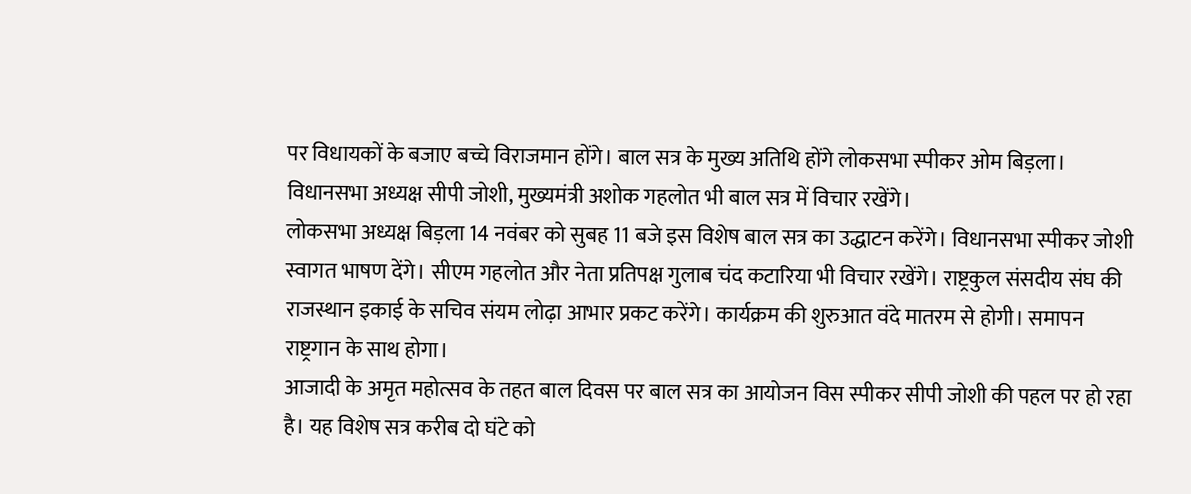पर विधायकों के बजाए बच्चे विराजमान होंगे। बाल सत्र के मुख्य अतिथि होंगे लोकसभा स्पीकर ओम बिड़ला। विधानसभा अध्यक्ष सीपी जोशी, मुख्यमंत्री अशोक गहलोत भी बाल सत्र में विचार रखेंगे।
लोकसभा अध्यक्ष बिड़ला 14 नवंबर को सुबह 11 बजे इस विशेष बाल सत्र का उद्धाटन करेंगे। विधानसभा स्पीकर जोशी स्वागत भाषण देंगे। सीएम गहलोत और नेता प्रतिपक्ष गुलाब चंद कटारिया भी विचार रखेंगे। राष्ट्रकुल संसदीय संघ की राजस्थान इकाई के सचिव संयम लोढ़ा आभार प्रकट करेंगे। कार्यक्रम की शुरुआत वंदे मातरम से होगी। समापन राष्ट्रगान के साथ होगा।
आजादी के अमृत महोत्सव के तहत बाल दिवस पर बाल सत्र का आयोजन विस स्पीकर सीपी जोशी की पहल पर हो रहा है। यह विशेष सत्र करीब दो घंटे को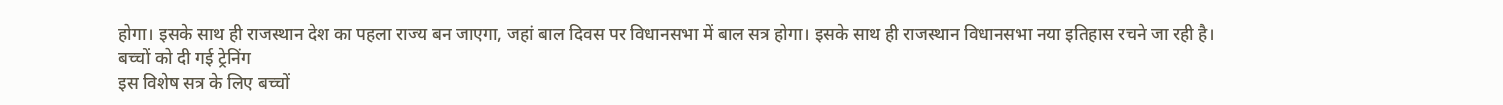होगा। इसके साथ ही राजस्थान देश का पहला राज्य बन जाएगा, जहां बाल दिवस पर विधानसभा में बाल सत्र होगा। इसके साथ ही राजस्थान विधानसभा नया इतिहास रचने जा रही है।
बच्चों को दी गई ट्रेनिंग
इस विशेष सत्र के लिए बच्चों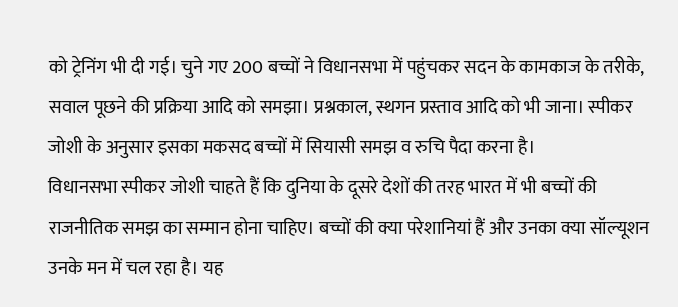को ट्रेनिंग भी दी गई। चुने गए 200 बच्चों ने विधानसभा में पहुंचकर सदन के कामकाज के तरीके, सवाल पूछने की प्रक्रिया आदि को समझा। प्रश्नकाल, स्थगन प्रस्ताव आदि को भी जाना। स्पीकर जोशी के अनुसार इसका मकसद बच्चों में सियासी समझ व रुचि पैदा करना है।
विधानसभा स्पीकर जोशी चाहते हैं कि दुनिया के दूसरे देशों की तरह भारत में भी बच्चों की राजनीतिक समझ का सम्मान होना चाहिए। बच्चों की क्या परेशानियां हैं और उनका क्या सॉल्यूशन उनके मन में चल रहा है। यह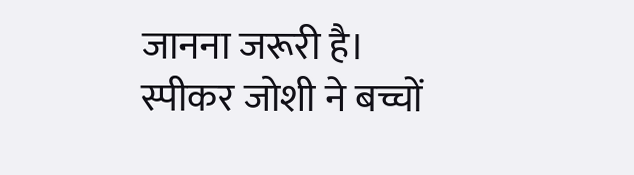जानना जरूरी है। स्पीकर जोशी ने बच्चों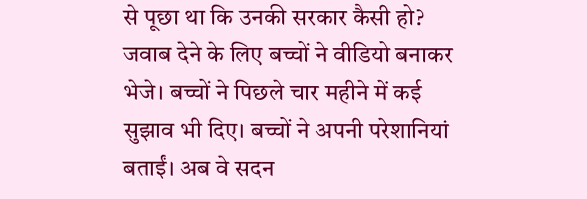से पूछा था कि उनकी सरकार कैसी हो? जवाब देने के लिए बच्चों ने वीडियो बनाकर भेजे। बच्चों ने पिछले चार महीने में कई सुझाव भी दिए। बच्चों ने अपनी परेशानियां बताईं। अब वे सदन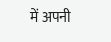में अपनी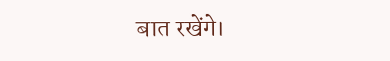बात रखेंगे।